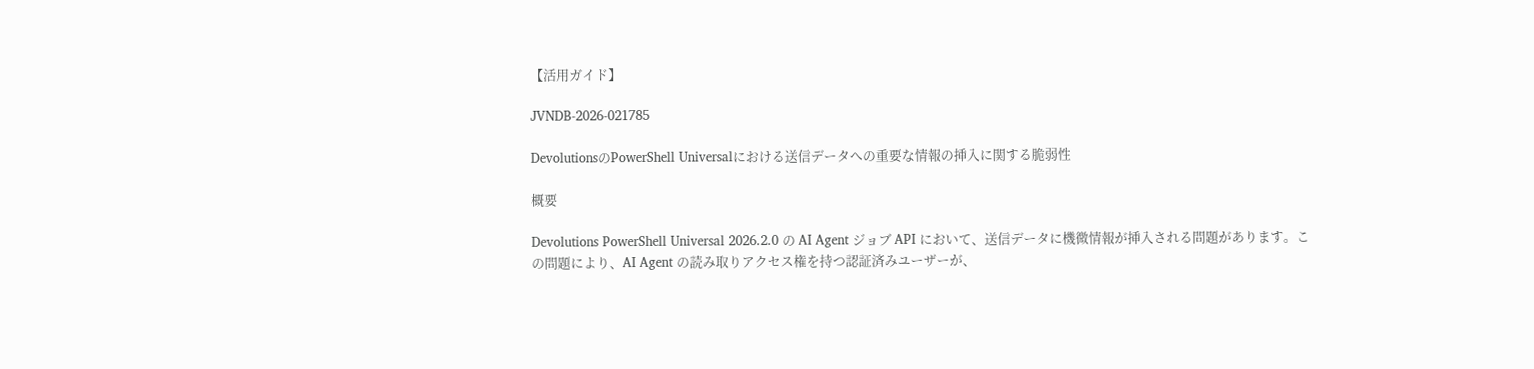【活用ガイド】

JVNDB-2026-021785

DevolutionsのPowerShell Universalにおける送信データへの重要な情報の挿入に関する脆弱性

概要

Devolutions PowerShell Universal 2026.2.0 の AI Agent ジョブ API において、送信データに機微情報が挿入される問題があります。この問題により、AI Agent の読み取りアクセス権を持つ認証済みユーザーが、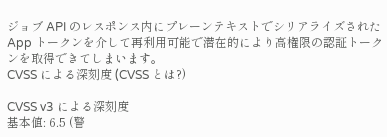ジョブ API のレスポンス内にプレーンテキストでシリアライズされた App トークンを介して再利用可能で潜在的により高権限の認証トークンを取得できてしまいます。
CVSS による深刻度 (CVSS とは?)

CVSS v3 による深刻度
基本値: 6.5 (警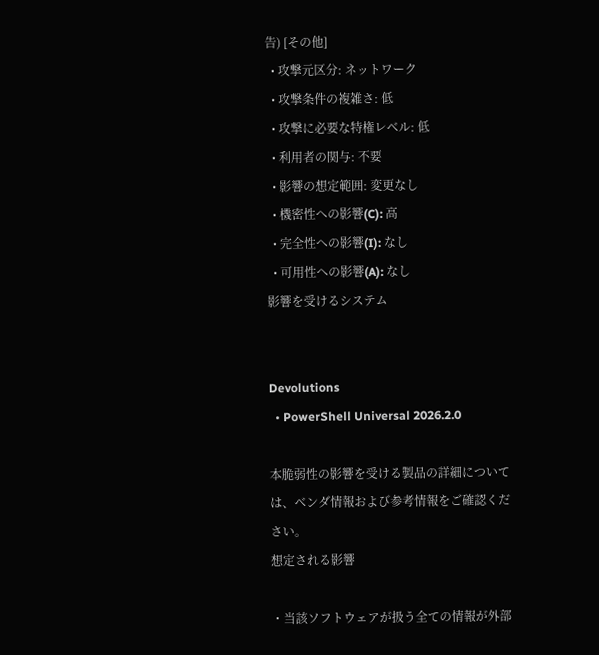告) [その他]
  • 攻撃元区分: ネットワーク
  • 攻撃条件の複雑さ: 低
  • 攻撃に必要な特権レベル: 低
  • 利用者の関与: 不要
  • 影響の想定範囲: 変更なし
  • 機密性への影響(C): 高
  • 完全性への影響(I): なし
  • 可用性への影響(A): なし
影響を受けるシステム


Devolutions
  • PowerShell Universal 2026.2.0

本脆弱性の影響を受ける製品の詳細については、ベンダ情報および参考情報をご確認ください。
想定される影響

・当該ソフトウェアが扱う全ての情報が外部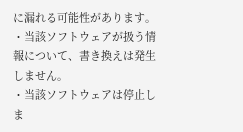に漏れる可能性があります。
・当該ソフトウェアが扱う情報について、書き換えは発生しません。
・当該ソフトウェアは停止しま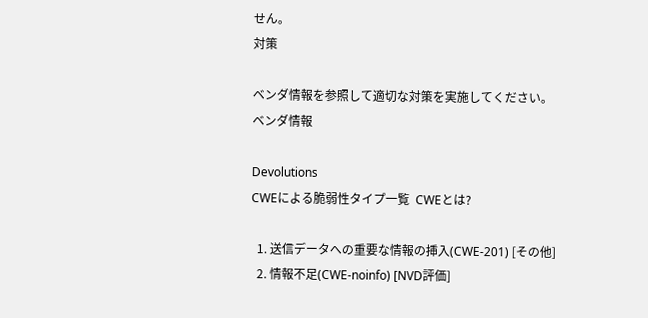せん。
対策

ベンダ情報を参照して適切な対策を実施してください。
ベンダ情報

Devolutions
CWEによる脆弱性タイプ一覧  CWEとは?

  1. 送信データへの重要な情報の挿入(CWE-201) [その他]
  2. 情報不足(CWE-noinfo) [NVD評価]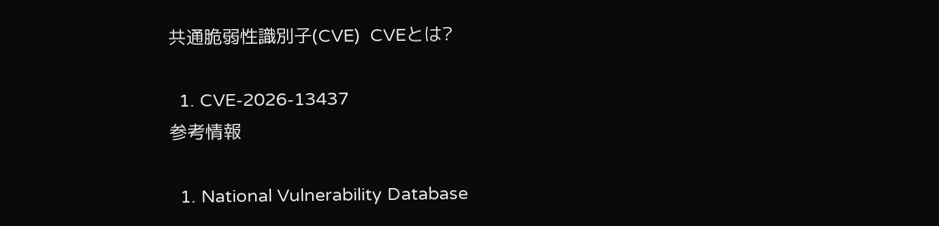共通脆弱性識別子(CVE)  CVEとは?

  1. CVE-2026-13437
参考情報

  1. National Vulnerability Database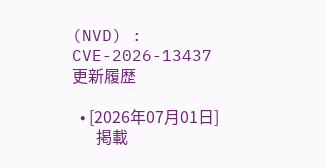(NVD) : CVE-2026-13437
更新履歴

  • [2026年07月01日]
      掲載